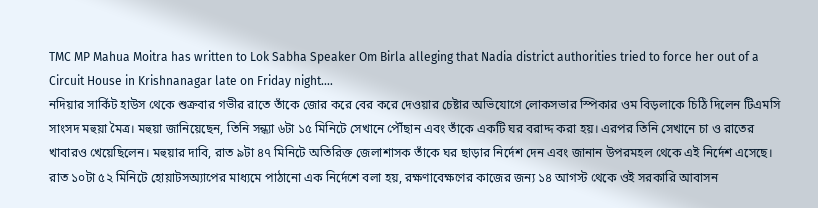TMC MP Mahua Moitra has written to Lok Sabha Speaker Om Birla alleging that Nadia district authorities tried to force her out of a Circuit House in Krishnanagar late on Friday night.…
নদিয়ার সার্কিট হাউস থেকে শুক্রবার গভীর রাতে তাঁকে জোর করে বের করে দেওয়ার চেষ্টার অভিযোগে লোকসভার স্পিকার ওম বিড়লাকে চিঠি দিলেন টিএমসি সাংসদ মহুয়া মৈত্র। মহুয়া জানিয়েছেন, তিনি সন্ধ্যা ৬টা ১৫ মিনিটে সেখানে পৌঁছান এবং তাঁকে একটি ঘর বরাদ্দ করা হয়। এরপর তিনি সেখানে চা ও রাতের খাবারও খেয়েছিলেন। মহুয়ার দাবি, রাত ৯টা ৪৭ মিনিটে অতিরিক্ত জেলাশাসক তাঁকে ঘর ছাড়ার নির্দেশ দেন এবং জানান উপরমহল থেকে এই নির্দেশ এসেছে। রাত ১০টা ৫২ মিনিটে হোয়াটসঅ্যাপের মাধ্যমে পাঠানো এক নির্দেশে বলা হয়, রক্ষণাবেক্ষণের কাজের জন্য ১৪ আগস্ট থেকে ওই সরকারি আবাসন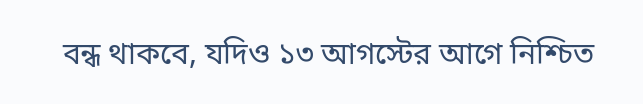বন্ধ থাকবে, যদিও ১৩ আগস্টের আগে নিশ্চিত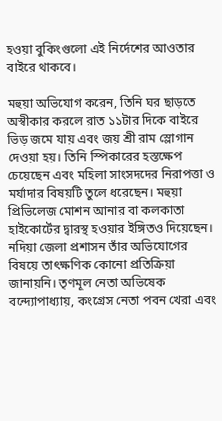হওয়া বুকিংগুলো এই নির্দেশের আওতার বাইরে থাকবে।

মহুয়া অভিযোগ করেন, তিনি ঘর ছাড়তে অস্বীকার করলে রাত ১১টার দিকে বাইরে ভিড় জমে যায় এবং জয় শ্রী রাম স্লোগান দেওয়া হয়। তিনি স্পিকারের হস্তক্ষেপ চেয়েছেন এবং মহিলা সাংসদদের নিরাপত্তা ও মর্যাদার বিষয়টি তুলে ধরেছেন। মহুয়া প্রিভিলেজ মোশন আনার বা কলকাতা হাইকোর্টের দ্বারস্থ হওয়ার ইঙ্গিতও দিয়েছেন। নদিয়া জেলা প্রশাসন তাঁর অভিযোগের বিষয়ে তাৎক্ষণিক কোনো প্রতিক্রিয়া জানায়নি। তৃণমূল নেতা অভিষেক বন্দ্যোপাধ্যায়, কংগ্রেস নেতা পবন খেরা এবং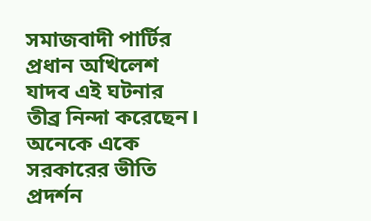সমাজবাদী পার্টির প্রধান অখিলেশ যাদব এই ঘটনার তীব্র নিন্দা করেছেন।
অনেকে একে সরকারের ভীতি প্রদর্শন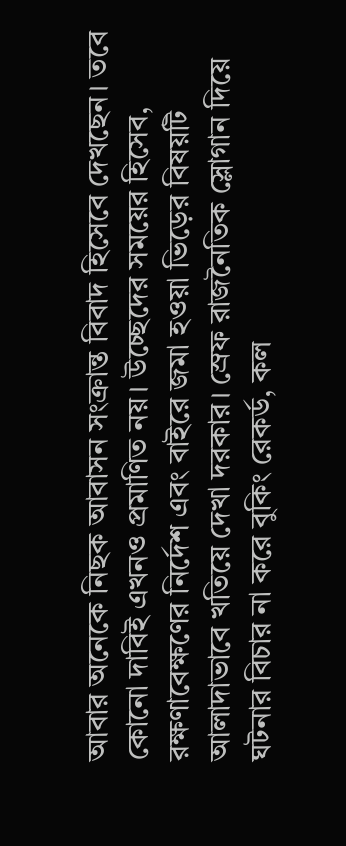আবার অনেকে নিছক আবাসন সংক্রান্ত বিবাদ হিসেবে দেখছেন। তবে কোনো দাবিই এখনও প্রমাণিত নয়। উচ্ছেদের সময়ের হিসেব, রক্ষণাবেক্ষণের নির্দেশ এবং বাইরে জমা হওয়া ভিড়ের বিষয়টি আলাদাভাবে খতিয়ে দেখা দরকার। স্রেফ রাজনৈতিক স্লোগান দিয়ে ঘটনার বিচার না করে বুকিং রেকর্ড, কল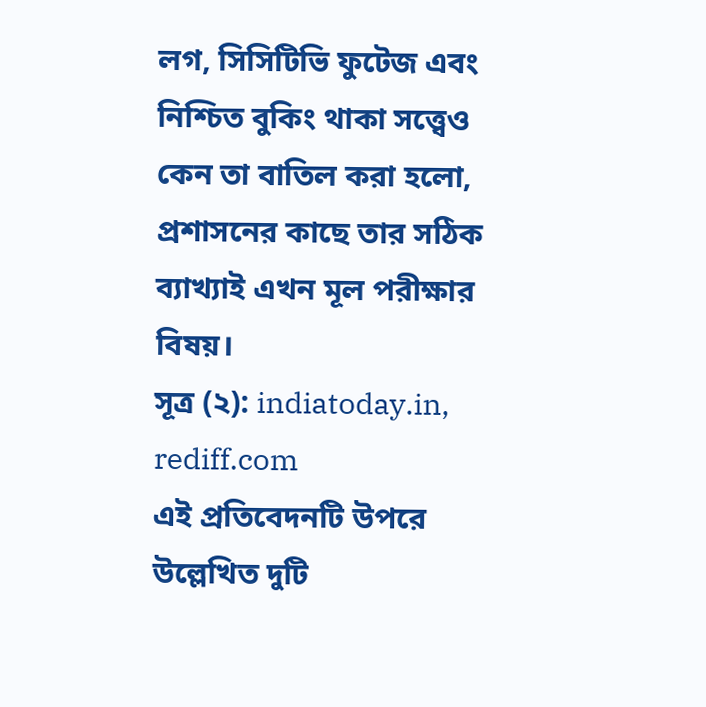লগ, সিসিটিভি ফুটেজ এবং নিশ্চিত বুকিং থাকা সত্ত্বেও কেন তা বাতিল করা হলো, প্রশাসনের কাছে তার সঠিক ব্যাখ্যাই এখন মূল পরীক্ষার বিষয়।
সূত্র (২): indiatoday.in, rediff.com
এই প্রতিবেদনটি উপরে উল্লেখিত দুটি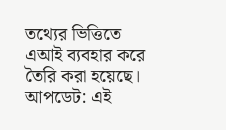তথ্যের ভিত্তিতে এআই ব্যবহার করে তৈরি করা হয়েছে।
আপডেট: এই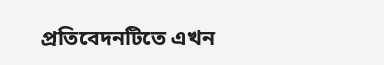প্রতিবেদনটিতে এখন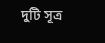দুটি সূত্র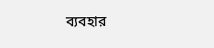ব্যবহার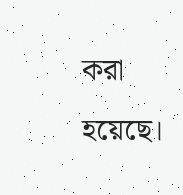করা হয়েছে।